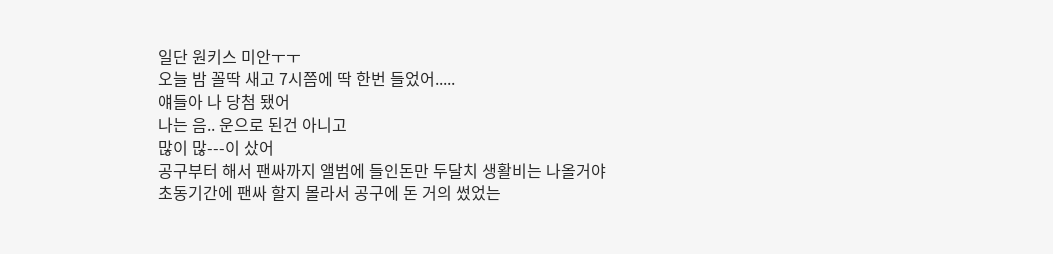일단 원키스 미안ㅜㅜ
오늘 밤 꼴딱 새고 7시쯤에 딱 한번 들었어.....
얘들아 나 당첨 됐어
나는 음.. 운으로 된건 아니고
많이 많---이 샀어
공구부터 해서 팬싸까지 앨범에 들인돈만 두달치 생활비는 나올거야
초동기간에 팬싸 할지 몰라서 공구에 돈 거의 썼었는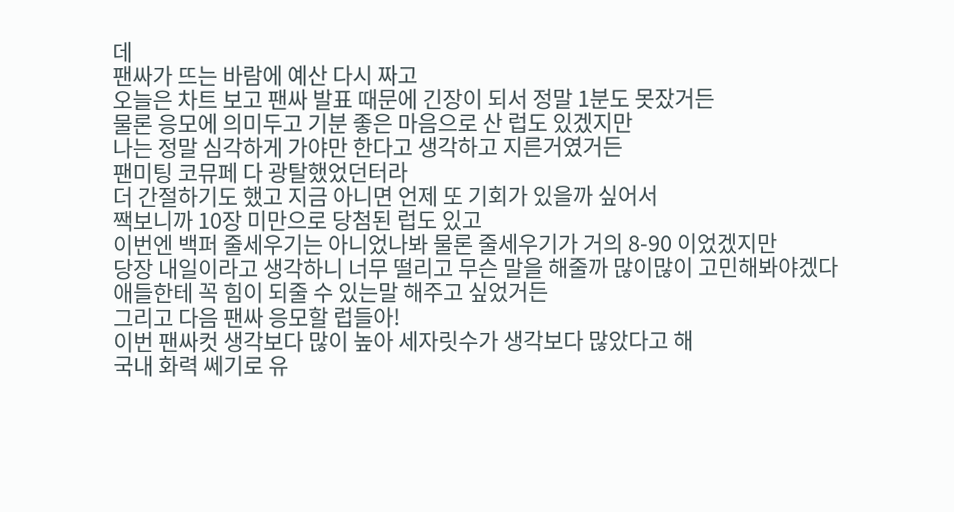데
팬싸가 뜨는 바람에 예산 다시 짜고
오늘은 차트 보고 팬싸 발표 때문에 긴장이 되서 정말 1분도 못잤거든
물론 응모에 의미두고 기분 좋은 마음으로 산 럽도 있겠지만
나는 정말 심각하게 가야만 한다고 생각하고 지른거였거든
팬미팅 코뮤페 다 광탈했었던터라
더 간절하기도 했고 지금 아니면 언제 또 기회가 있을까 싶어서
짹보니까 10장 미만으로 당첨된 럽도 있고
이번엔 백퍼 줄세우기는 아니었나봐 물론 줄세우기가 거의 8-90 이었겠지만
당장 내일이라고 생각하니 너무 떨리고 무슨 말을 해줄까 많이많이 고민해봐야겠다
애들한테 꼭 힘이 되줄 수 있는말 해주고 싶었거든
그리고 다음 팬싸 응모할 럽들아!
이번 팬싸컷 생각보다 많이 높아 세자릿수가 생각보다 많았다고 해
국내 화력 쎄기로 유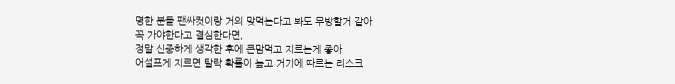명한 분들 팬싸컷이랑 거의 맞먹는다고 봐도 무방할거 같아
꼭 가야한다고 결심한다면,
정말 신중하게 생각한 후에 큰맘먹고 지르는게 좋아
어설프게 지르면 탈락 확률이 높고 거기에 따르는 리스크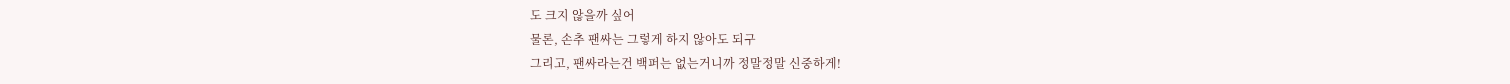도 크지 않을까 싶어
물론, 손추 팬싸는 그렇게 하지 않아도 되구
그리고, 팬싸라는건 백퍼는 없는거니까 정말정말 신중하게!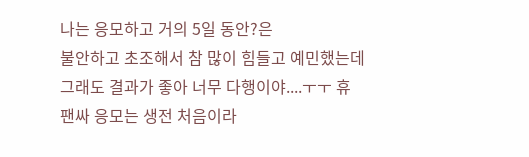나는 응모하고 거의 5일 동안?은
불안하고 초조해서 참 많이 힘들고 예민했는데
그래도 결과가 좋아 너무 다행이야....ㅜㅜ 휴
팬싸 응모는 생전 처음이라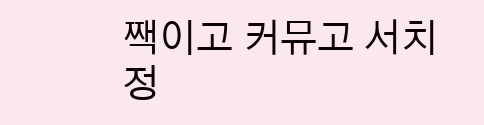짹이고 커뮤고 서치 정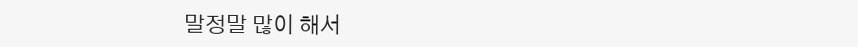말정말 많이 해서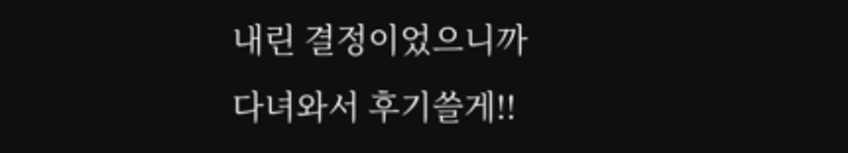내린 결정이었으니까
다녀와서 후기쓸게!!